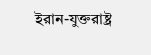ইরান-যুক্তরাষ্ট্র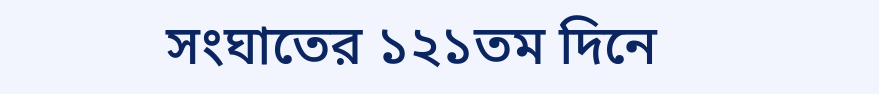সংঘাতের ১২১তম দিনে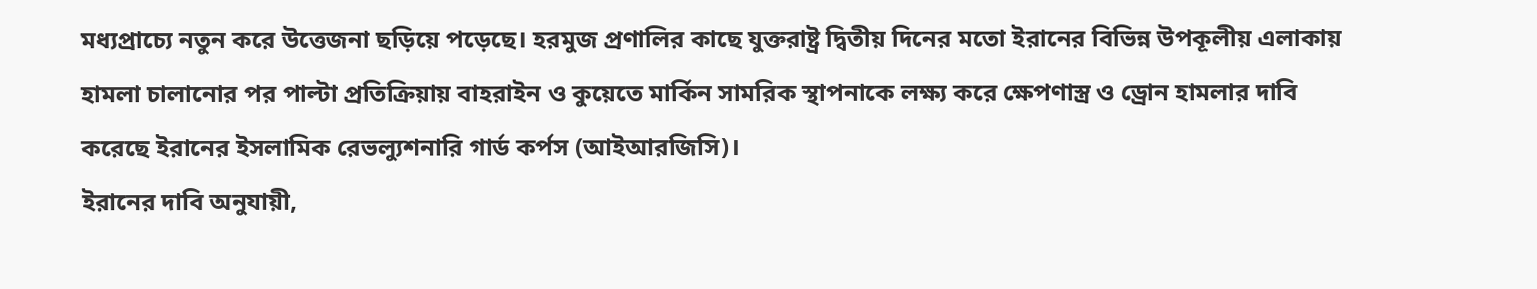মধ্যপ্রাচ্যে নতুন করে উত্তেজনা ছড়িয়ে পড়েছে। হরমুজ প্রণালির কাছে যুক্তরাষ্ট্র দ্বিতীয় দিনের মতো ইরানের বিভিন্ন উপকূলীয় এলাকায় হামলা চালানোর পর পাল্টা প্রতিক্রিয়ায় বাহরাইন ও কুয়েতে মার্কিন সামরিক স্থাপনাকে লক্ষ্য করে ক্ষেপণাস্ত্র ও ড্রোন হামলার দাবি করেছে ইরানের ইসলামিক রেভল্যুশনারি গার্ড কর্পস (আইআরজিসি)।
ইরানের দাবি অনুযায়ী,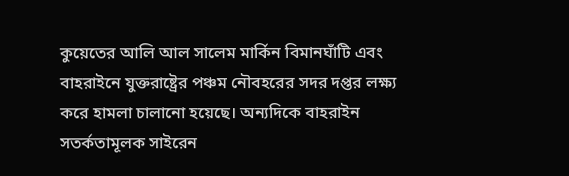কুয়েতের আলি আল সালেম মার্কিন বিমানঘাঁটি এবং বাহরাইনে যুক্তরাষ্ট্রের পঞ্চম নৌবহরের সদর দপ্তর লক্ষ্য করে হামলা চালানো হয়েছে। অন্যদিকে বাহরাইন সতর্কতামূলক সাইরেন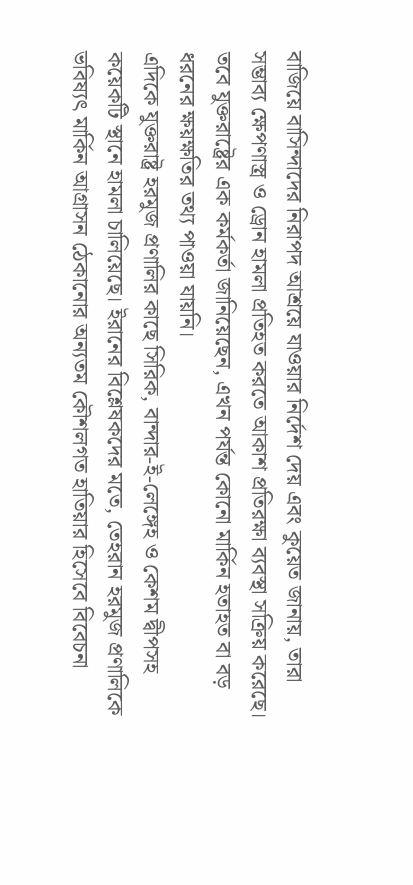বাজিয়ে বাসিন্দাদের নিরাপদ আশ্রয়ে যাওয়ার নির্দেশ দেয় এবং কুয়েত জানায়, তারা সম্ভাব্য ক্ষেপণাস্ত্র ও ড্রোন হামলা প্রতিহত করতে আকাশ প্রতিরক্ষা ব্যবস্থা সক্রিয় করেছে। তবে যুক্তরাষ্ট্রের এক কর্মকর্তা জানিয়েছেন, এখন পর্যন্ত কোনো মার্কিন হতাহত বা বড় ধরনের ক্ষয়ক্ষতির তথ্য পাওয়া যায়নি।
এদিকে যুক্তরাষ্ট্র হরমুজ প্রণালির কাছে সিরিক, বান্দার-ই-লেঙ্গেহ ও কেশম দ্বীপসহ কয়েকটি স্থানে হামলা চালিয়েছে। ইরানের বিশ্লেষকদের মতে, তেহরান হরমুজ প্রণালিকে ভবিষ্যৎ মার্কিন আগ্রাসন ঠেকানোর অন্যতম কৌশলগত হাতিয়ার হিসেবে বিবেচনা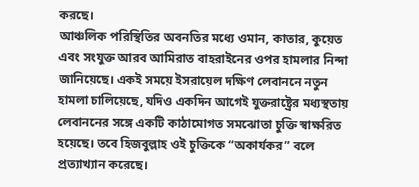করছে।
আঞ্চলিক পরিস্থিতির অবনতির মধ্যে ওমান, কাতার, কুয়েত এবং সংযুক্ত আরব আমিরাত বাহরাইনের ওপর হামলার নিন্দা জানিয়েছে। একই সময়ে ইসরায়েল দক্ষিণ লেবাননে নতুন হামলা চালিয়েছে, যদিও একদিন আগেই যুক্তরাষ্ট্রের মধ্যস্থতায় লেবাননের সঙ্গে একটি কাঠামোগত সমঝোতা চুক্তি স্বাক্ষরিত হয়েছে। তবে হিজবুল্লাহ ওই চুক্তিকে “অকার্যকর” বলে প্রত্যাখ্যান করেছে।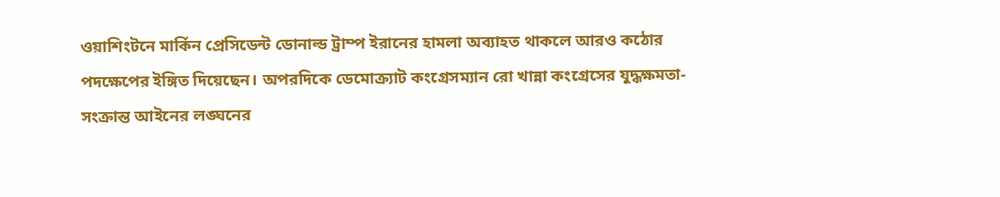ওয়াশিংটনে মার্কিন প্রেসিডেন্ট ডোনাল্ড ট্রাম্প ইরানের হামলা অব্যাহত থাকলে আরও কঠোর পদক্ষেপের ইঙ্গিত দিয়েছেন। অপরদিকে ডেমোক্র্যাট কংগ্রেসম্যান রো খান্না কংগ্রেসের যুদ্ধক্ষমতা-সংক্রান্ত আইনের লঙ্ঘনের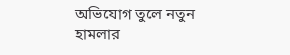অভিযোগ তুলে নতুন হামলার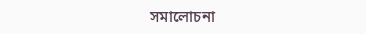সমালোচনা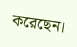করেছেন।